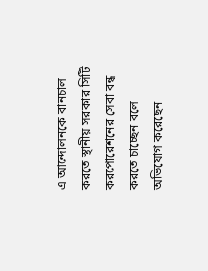এ আন্দোলনকে বানচাল করতে স্থানীয় সরকার সিটি করপোরেশনের সেবা বন্ধ করতে চাচ্ছেন বলে অভিযোগ করেছেন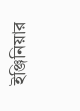ইঞ্জিনিয়ার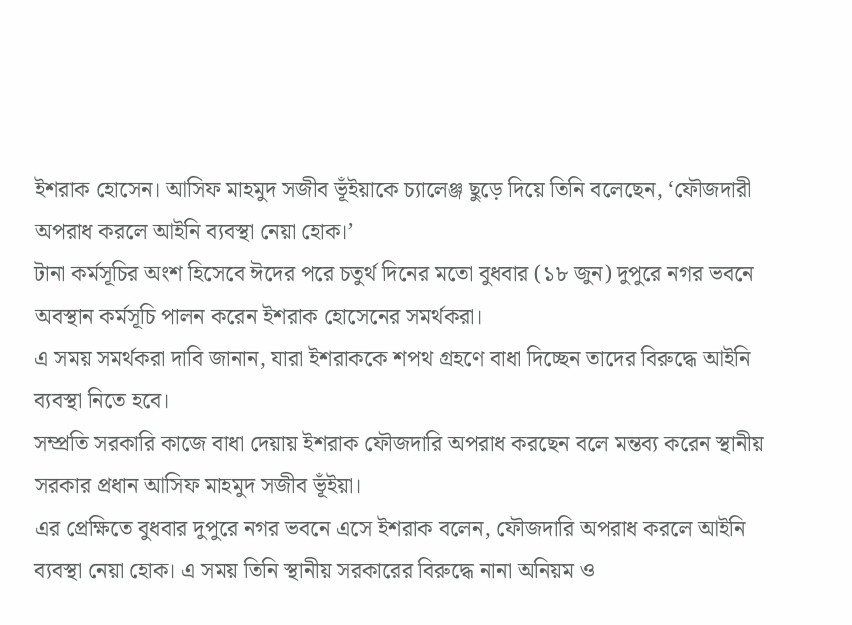ইশরাক হোসেন। আসিফ মাহমুদ সজীব ভূঁইয়াকে চ্যালেঞ্জ ছুড়ে দিয়ে তিনি বলেছেন, ‘ফৌজদারী অপরাধ করলে আইনি ব্যবস্থা নেয়া হোক।’
টানা কর্মসূচির অংশ হিসেবে ঈদের পরে চতুর্থ দিনের মতো বুধবার (১৮ জুন) দুপুরে নগর ভবনে অবস্থান কর্মসূচি পালন করেন ইশরাক হোসেনের সমর্থকরা।
এ সময় সমর্থকরা দাবি জানান, যারা ইশরাককে শপথ গ্রহণে বাধা দিচ্ছেন তাদের বিরুদ্ধে আইনি ব্যবস্থা নিতে হবে।
সম্প্রতি সরকারি কাজে বাধা দেয়ায় ইশরাক ফৌজদারি অপরাধ করছেন বলে মন্তব্য করেন স্থানীয় সরকার প্রধান আসিফ মাহমুদ সজীব ভূঁইয়া।
এর প্রেক্ষিতে বুধবার দুপুরে নগর ভবনে এসে ইশরাক বলেন, ফৌজদারি অপরাধ করলে আইনি ব্যবস্থা নেয়া হোক। এ সময় তিনি স্থানীয় সরকারের বিরুদ্ধে নানা অনিয়ম ও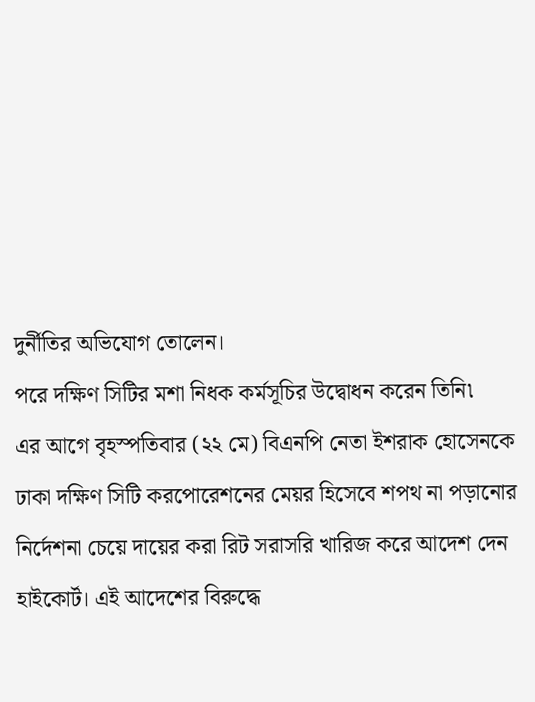দুর্নীতির অভিযোগ তোলেন।
পরে দক্ষিণ সিটির মশা নিধক কর্মসূচির উদ্বোধন করেন তিনি৷
এর আগে বৃহস্পতিবার (২২ মে) বিএনপি নেতা ইশরাক হোসেনকে ঢাকা দক্ষিণ সিটি করপোরেশনের মেয়র হিসেবে শপথ না পড়ানোর নির্দেশনা চেয়ে দায়ের করা রিট সরাসরি খারিজ করে আদেশ দেন হাইকোর্ট। এই আদেশের বিরুদ্ধে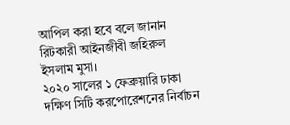আপিল করা হবে বলে জানান রিটকারী আইনজীবী জহিরুল ইসলাম মুসা।
২০২০ সালের ১ ফেব্রুয়ারি ঢাকা দক্ষিণ সিটি করপোরেশনের নির্বাচন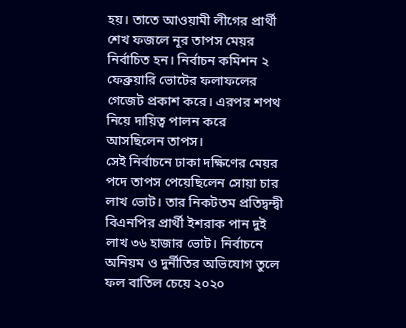হয়। তাতে আওয়ামী লীগের প্রার্থী শেখ ফজলে নূর তাপস মেয়র নির্বাচিত হন। নির্বাচন কমিশন ২ ফেব্রুয়ারি ভোটের ফলাফলের গেজেট প্রকাশ করে। এরপর শপথ নিয়ে দায়িত্ব পালন করে আসছিলেন তাপস।
সেই নির্বাচনে ঢাকা দক্ষিণের মেয়র পদে তাপস পেয়েছিলেন সোয়া চার লাখ ভোট। তার নিকটতম প্রতিদ্বন্দ্বী বিএনপির প্রার্থী ইশরাক পান দুই লাখ ৩৬ হাজার ভোট। নির্বাচনে অনিয়ম ও দুর্নীতির অভিযোগ তুলে ফল বাতিল চেয়ে ২০২০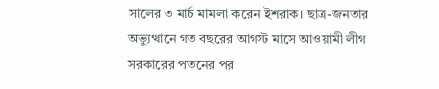সালের ৩ মার্চ মামলা করেন ইশরাক। ছাত্র-জনতার অভ্যুত্থানে গত বছরের আগস্ট মাসে আওয়ামী লীগ সরকারের পতনের পর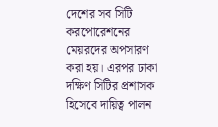দেশের সব সিটি করপোরেশনের মেয়রদের অপসারণ করা হয়। এরপর ঢাকা দক্ষিণ সিটির প্রশাসক হিসেবে দায়িত্ব পালন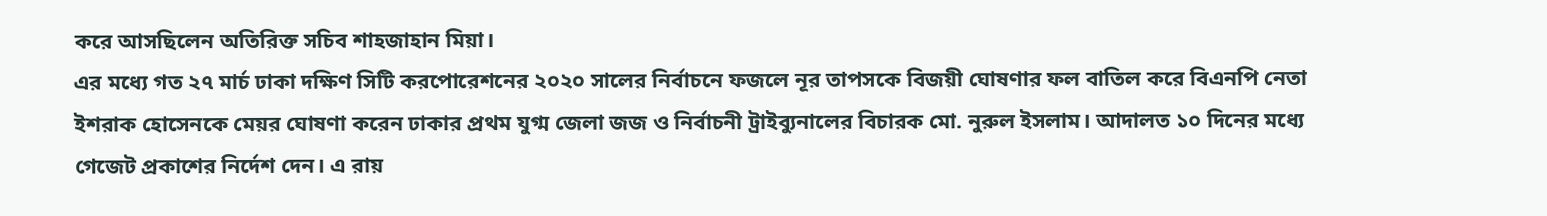করে আসছিলেন অতিরিক্ত সচিব শাহজাহান মিয়া।
এর মধ্যে গত ২৭ মার্চ ঢাকা দক্ষিণ সিটি করপোরেশনের ২০২০ সালের নির্বাচনে ফজলে নূর তাপসকে বিজয়ী ঘোষণার ফল বাতিল করে বিএনপি নেতা ইশরাক হোসেনকে মেয়র ঘোষণা করেন ঢাকার প্রথম যুগ্ম জেলা জজ ও নির্বাচনী ট্রাইব্যুনালের বিচারক মো. নুরুল ইসলাম। আদালত ১০ দিনের মধ্যে গেজেট প্রকাশের নির্দেশ দেন। এ রায়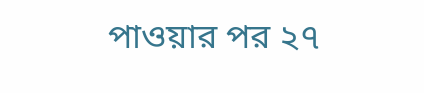পাওয়ার পর ২৭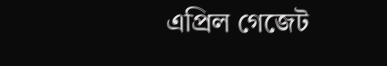এপ্রিল গেজেট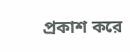প্রকাশ করে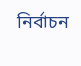নির্বাচন